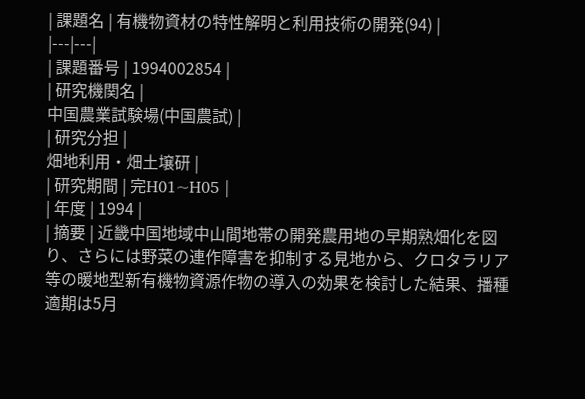| 課題名 | 有機物資材の特性解明と利用技術の開発(94) |
|---|---|
| 課題番号 | 1994002854 |
| 研究機関名 |
中国農業試験場(中国農試) |
| 研究分担 |
畑地利用・畑土壌研 |
| 研究期間 | 完H01~H05 |
| 年度 | 1994 |
| 摘要 | 近畿中国地域中山間地帯の開発農用地の早期熟畑化を図り、さらには野菜の連作障害を抑制する見地から、クロタラリア等の暖地型新有機物資源作物の導入の効果を検討した結果、播種適期は5月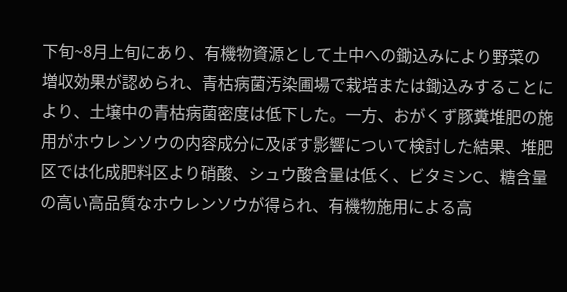下旬~8月上旬にあり、有機物資源として土中への鋤込みにより野菜の増収効果が認められ、青枯病菌汚染圃場で栽培または鋤込みすることにより、土壌中の青枯病菌密度は低下した。一方、おがくず豚糞堆肥の施用がホウレンソウの内容成分に及ぼす影響について検討した結果、堆肥区では化成肥料区より硝酸、シュウ酸含量は低く、ビタミンC、糖含量の高い高品質なホウレンソウが得られ、有機物施用による高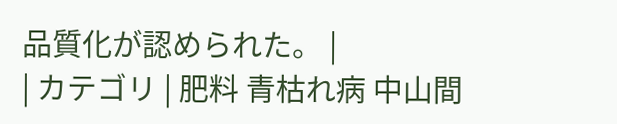品質化が認められた。 |
| カテゴリ | 肥料 青枯れ病 中山間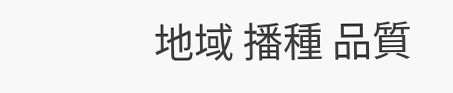地域 播種 品質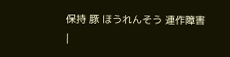保持 豚 ほうれんそう 連作障害 |